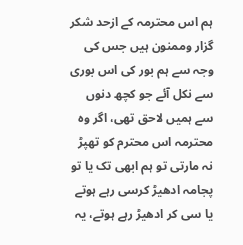ہم اس محترمہ کے ازحد شکر گزار وممنون ہیں جس کی وجہ سے ہم بور کی اس بوری سے نکل آئے جو کچھ دنوں سے ہمیں لاحق تھی، اگر وہ محترمہ اس محترم کو تھپڑ نہ مارتی تو ہم ابھی تک یا تو پجامہ ادھیڑ کرسی رہے ہوتے یا سی کر ادھیڑ رہے ہوتے، یہ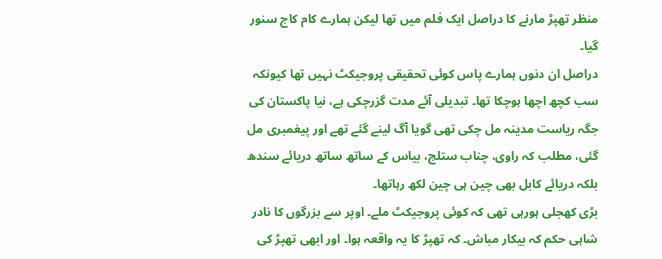منظر تھپڑ مارنے کا دراصل ایک فلم میں تھا لیکن ہمارے کام کاج سنور گیا۔
دراصل ان دنوں ہمارے پاس کوئی تحقیقی پروجیکٹ نہیں تھا کیونکہ سب کچھ اچھا ہوچکا تھا۔ تبدیلی آئے مدت گزرچکی ہے، نیا پاکستان کی جگہ ریاست مدینہ مل چکی تھی گویا آگ لینے گئے تھے اور پیغمبری مل گئی، مطلب کہ راوی، چناب ستلج، بیاس کے ساتھ ساتھ دریائے سندھ بلکہ دریائے کابل بھی چین ہی چین لکھ رہاتھا۔
بڑی کھجلی ہورہی تھی کہ کوئی پروجیکٹ ملے۔ اوپر سے بزرگوں کا نادر شاہی حکم کہ بیکار مباش۔ کہ تھپڑ کا یہ واقعہ ہوا۔ اور ابھی تھپڑ کی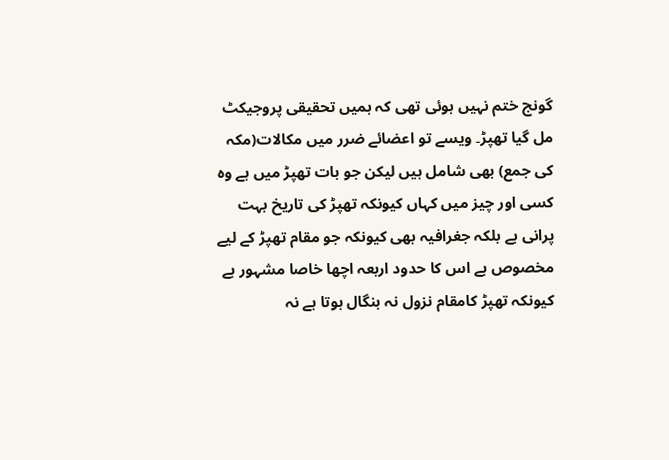گونج ختم نہیں ہوئی تھی کہ ہمیں تحقیقی پروجیکٹ مل گیا تھپڑ۔ ویسے تو اعضائے ضرر میں مکالات(مکہ کی جمع) بھی شامل ہیں لیکن جو بات تھپڑ میں ہے وہ کسی اور چیز میں کہاں کیونکہ تھپڑ کی تاریخ بہت پرانی ہے بلکہ جغرافیہ بھی کیونکہ جو مقام تھپڑ کے لیے مخصوص ہے اس کا حدود اربعہ اچھا خاصا مشہور ہے کیونکہ تھپڑ کامقام نزول نہ بنگال ہوتا ہے نہ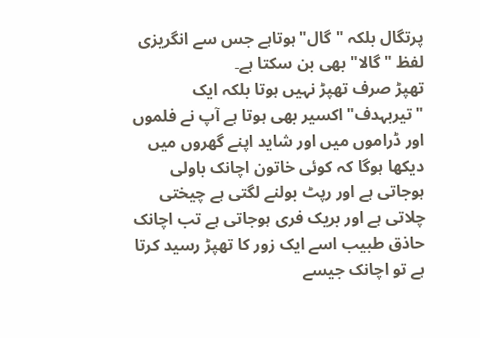پرتگال بلکہ "گال"ہوتاہے جس سے انگریزی لفظ "گالا" بھی بن سکتا ہے۔
تھپڑ صرف تھپڑ نہیں ہوتا بلکہ ایک "تیربہدف"اکسیر بھی ہوتا ہے آپ نے فلموں اور ڈراموں میں اور شاید اپنے گھروں میں دیکھا ہوگا کہ کوئی خاتون اچانک باولی ہوجاتی ہے اور رپٹ بولنے لگتی ہے چیختی چلاتی ہے اور بریک فری ہوجاتی ہے تب اچانک حاذق طبیب اسے ایک زور کا تھپڑ رسید کرتا ہے تو اچانک جیسے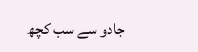جادو سے سب کچھ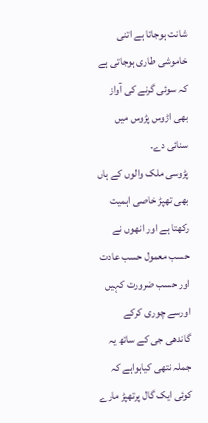شانت ہوجاتا ہے اتنی خاموشی طاری ہوجاتی ہے کہ سوئی گرنے کی آواز بھی اڑوس پڑوس میں سنائی دے۔
پڑوسی ملک والوں کے ہاں بھی تھپڑ خاصی اہمیت رکھتا ہے اور انھوں نے حسب معمول حسب عادت اور حسب ضرورت کہیں اورسے چوری کرکے گاندھی جی کے ساتھ یہ جملہ نتھی کیاہواہے کہ کوئی ایک گال پرتھپڑ مارے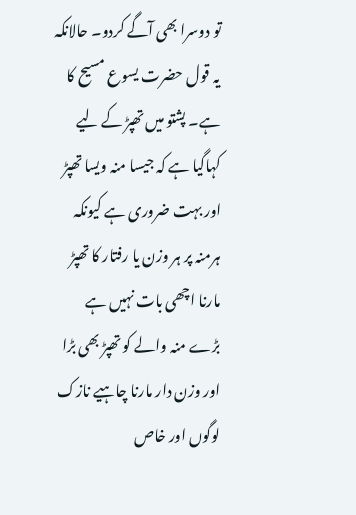تو دوسرا بھی آگے کردو۔ حالانکہ یہ قول حضرت یسوع مسیح کا ہے۔ پشتو میں تھپڑ کے لیے کہاگیا ہے کہ جیسا منہ ویسا تھپڑ اور بہت ضروری ہے کیونکہ ہرمنہ پر ہر وزن یا رفتار کا تھپڑ مارنا اچھی بات نہیں ہے بڑے منہ والے کو تھپڑ بھی بڑا اور وزن دار مارنا چاہیے نازک لوگوں اور خاص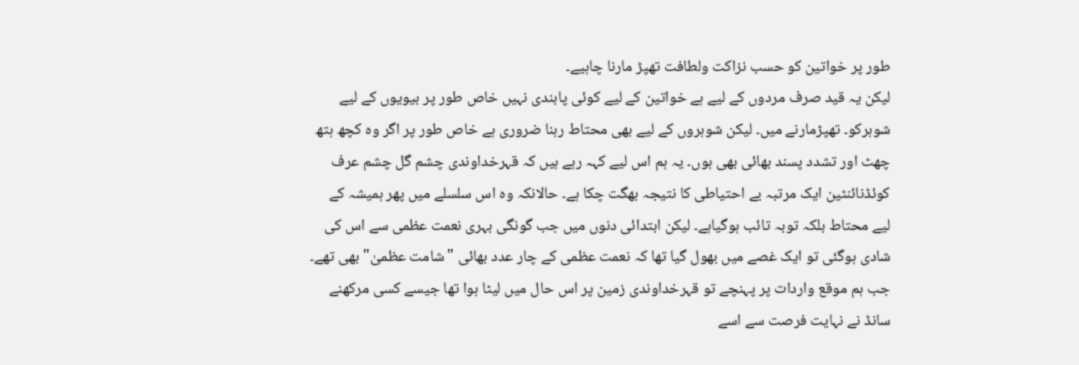طور پر خواتین کو حسب نزاکت ولطافت تھپڑ مارنا چاہیے۔
لیکن یہ قید صرف مردوں کے لیے ہے خواتین کے لیے کوئی پابندی نہیں خاص طور پر بیویوں کے لیے شوہرکو۔ تھپڑمارنے میں۔ لیکن شوہروں کے لیے بھی محتاط رہنا ضروری ہے خاص طور پر اگر وہ کچھ ہتھ چھٹ اور تشدد پسند بھائی بھی ہوں۔ یہ ہم اس لیے کہہ رہے ہیں کہ قہرخداوندی چشم گل چشم عرف کوئڈنائنٹین ایک مرتبہ بے احتیاطی کا نتیجہ بھگت چکا ہے۔ حالانکہ وہ اس سلسلے میں پھر ہمیشہ کے لیے محتاط بلکہ توبہ تائب ہوگیاہے۔ لیکن ابتدائی دنوں میں جب گونگی بہری نعمت عظمی سے اس کی شادی ہوگئی تو ایک غصے میں بھول گیا تھا کہ نعمت عظمی کے چار عدد بھائی "شامت عظمیٰ" بھی تھے۔
جب ہم موقع واردات پر پہنچے تو قہرخداوندی زمین پر اس حال میں لیٹا ہوا تھا جیسے کسی مرکھنے سانڈ نے نہایت فرصت سے اسے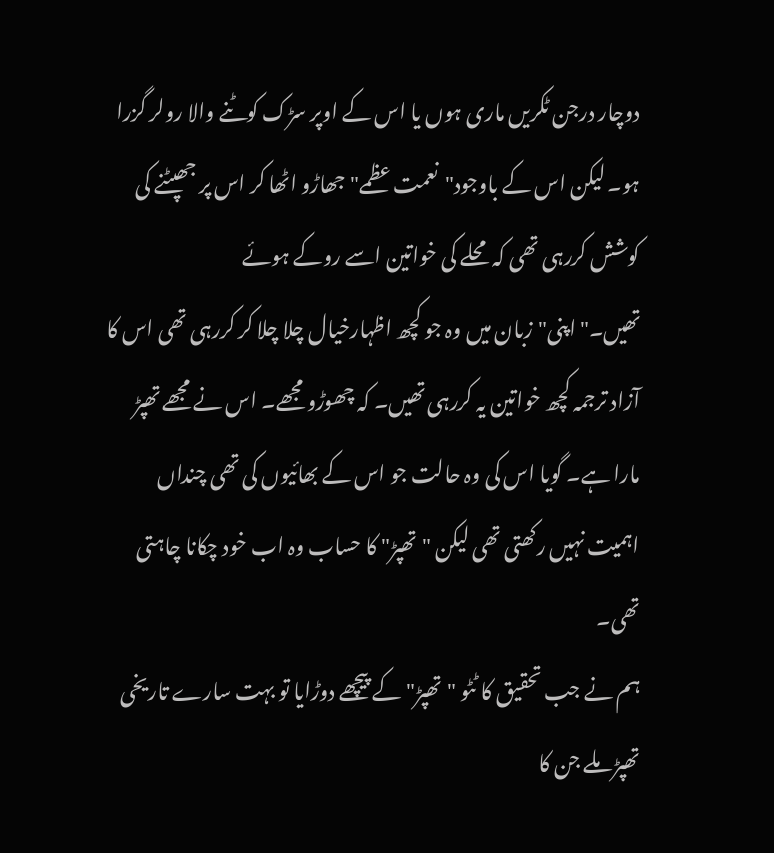دوچار درجن ٹکریں ماری ہوں یا اس کے اوپر سڑک کوٹنے والا رولر گزرا ہو۔ لیکن اس کے باوجود"نعمت عظمے"جھاڑو اٹھا کر اس پر جھپٹنے کی کوشش کررہی تھی کہ محلے کی خواتین اسے روکے ہوئے تھیں۔"اپنی"زبان میں وہ جو کچھ اظہارخیال چلا چلا کر کررہی تھی اس کا آزاد ترجمہ کچھ خواتین یہ کررہی تھیں۔ کہ چھوڑو مجھے۔ اس نے مجھے تھپڑ مارا ہے۔ گویا اس کی وہ حالت جو اس کے بھائیوں کی تھی چنداں اہمیت نہیں رکھتی تھی لیکن "تھپڑ" کا حساب وہ اب خود چکانا چاہتی تھی۔
ہم نے جب تحقیق کا ٹٹو "تھپڑ"کے پیچھے دوڑایا تو بہت سارے تاریخی تھپڑ ملے جن کا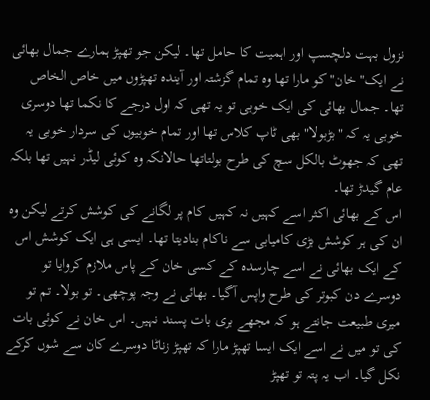نزول بہت دلچسپ اور اہمیت کا حامل تھا۔ لیکن جو تھپڑ ہمارے جمال بھائی نے ایک"خان"کو مارا تھا وہ تمام گزشتہ اور آیندہ تھپڑوں میں خاص الخاص تھا۔ جمال بھائی کی ایک خوبی تو یہ تھی کہ اول درجے کا نکما تھا دوسری خوبی یہ کہ "بڑبولا"بھی ٹاپ کلاس تھا اور تمام خوبیوں کی سردار خوبی یہ تھی کہ جھوٹ بالکل سچ کی طرح بولتاتھا حالانکہ وہ کوئی لیڈر نہیں تھا بلکہ عام گیدڑ تھا۔
اس کے بھائی اکثر اسے کہیں نہ کہیں کام پر لگانے کی کوشش کرتے لیکن وہ ان کی ہر کوشش بڑی کامیابی سے ناکام بنادیتا تھا۔ ایسی ہی ایک کوشش اس کے ایک بھائی نے اسے چارسدہ کے کسی خان کے پاس ملازم کروایا تو دوسرے دن کبوتر کی طرح واپس آگیا۔ بھائی نے وجہ پوچھی۔ تو بولا۔ تم تو میری طبیعت جانتے ہو کہ مجھے بری بات پسند نہیں۔ اس خان نے کوئی بات کی تو میں نے اسے ایک ایسا تھپڑ مارا کہ تھپڑ زناٹا دوسرے کان سے شوں کرکے نکل گیا۔ اب یہ پتہ تو تھپڑ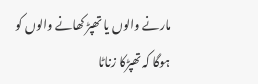مارنے والوں یا تھپڑ کھانے والوں کو ہوگا کہ تھپڑکا زناٹا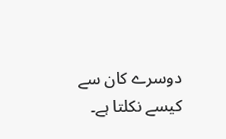دوسرے کان سے کیسے نکلتا ہے۔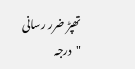تھپڑ ضرر رسانی "درجہ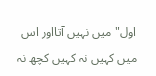اول"میں نہیں آتااور اس میں کہیں نہ کہیں کچھ نہ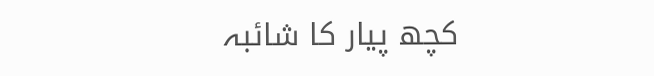کچھ پیار کا شائبہ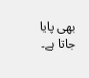بھی پایا جاتا ہے۔